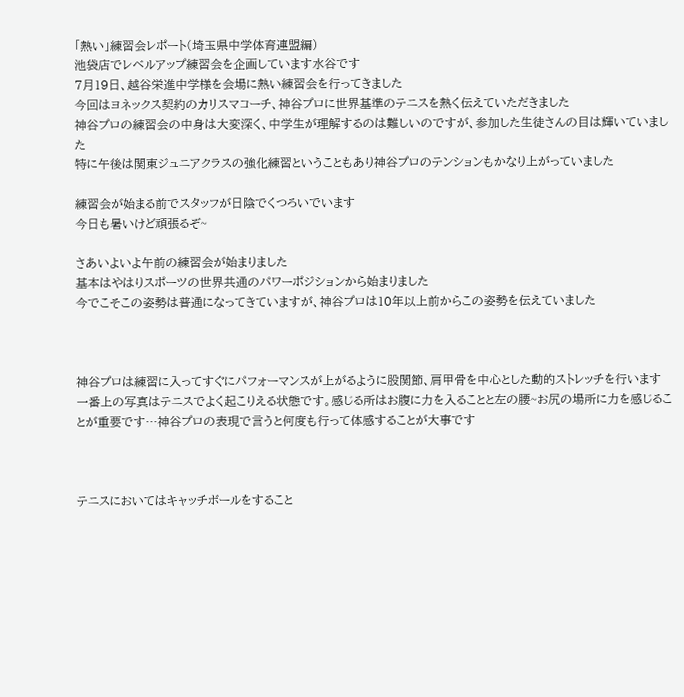「熱い」練習会レポート(埼玉県中学体育連盟編)
池袋店でレベルアップ練習会を企画しています水谷です
7月19日、越谷栄進中学様を会場に熱い練習会を行ってきました
今回はヨネックス契約のカリスマコーチ、神谷プロに世界基準のテニスを熱く伝えていただきました
神谷プロの練習会の中身は大変深く、中学生が理解するのは難しいのですが、参加した生徒さんの目は輝いていました
特に午後は関東ジュニアクラスの強化練習ということもあり神谷プロのテンションもかなり上がっていました

練習会が始まる前でスタッフが日陰でくつろいでいます
今日も暑いけど頑張るぞ~

さあいよいよ午前の練習会が始まりました
基本はやはりスポーツの世界共通のパワーポジションから始まりました
今でこそこの姿勢は普通になってきていますが、神谷プロは10年以上前からこの姿勢を伝えていました



神谷プロは練習に入ってすぐにパフォーマンスが上がるように股関節、肩甲骨を中心とした動的ストレッチを行います
一番上の写真はテニスでよく起こりえる状態です。感じる所はお腹に力を入ることと左の腰~お尻の場所に力を感じることが重要です…神谷プロの表現で言うと何度も行って体感することが大事です



テニスにおいてはキャッチボールをすること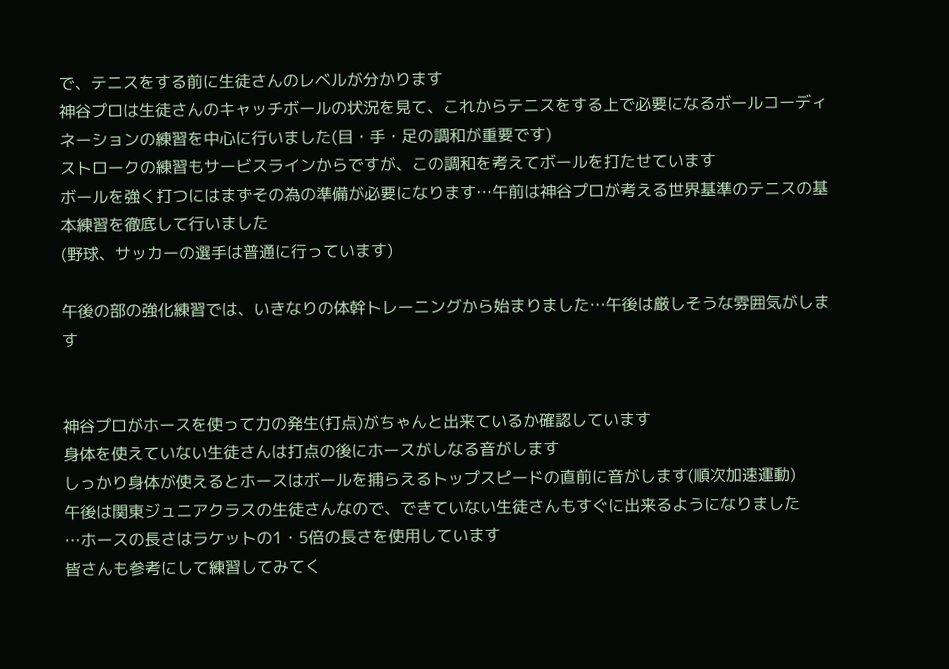で、テニスをする前に生徒さんのレベルが分かります
神谷プロは生徒さんのキャッチボールの状況を見て、これからテニスをする上で必要になるボールコーディネーションの練習を中心に行いました(目・手・足の調和が重要です)
ストロークの練習もサービスラインからですが、この調和を考えてボールを打たせています
ボールを強く打つにはまずその為の準備が必要になります…午前は神谷プロが考える世界基準のテニスの基本練習を徹底して行いました
(野球、サッカーの選手は普通に行っています)

午後の部の強化練習では、いきなりの体幹トレーニングから始まりました…午後は厳しそうな雰囲気がします


神谷プロがホースを使って力の発生(打点)がちゃんと出来ているか確認しています
身体を使えていない生徒さんは打点の後にホースがしなる音がします
しっかり身体が使えるとホースはボールを捕らえるトップスピードの直前に音がします(順次加速運動)
午後は関東ジュニアクラスの生徒さんなので、できていない生徒さんもすぐに出来るようになりました
…ホースの長さはラケットの1・5倍の長さを使用しています
皆さんも参考にして練習してみてく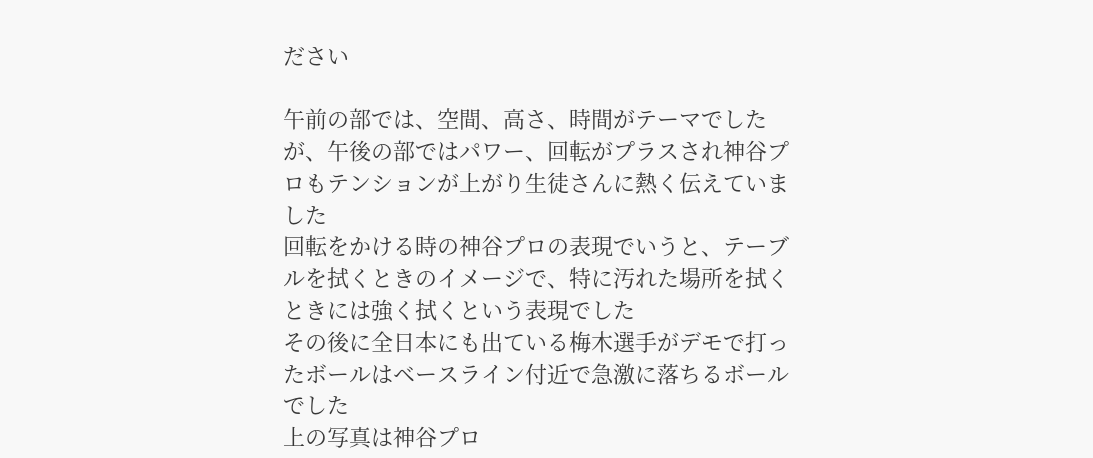ださい

午前の部では、空間、高さ、時間がテーマでしたが、午後の部ではパワー、回転がプラスされ神谷プロもテンションが上がり生徒さんに熱く伝えていました
回転をかける時の神谷プロの表現でいうと、テーブルを拭くときのイメージで、特に汚れた場所を拭くときには強く拭くという表現でした
その後に全日本にも出ている梅木選手がデモで打ったボールはベースライン付近で急激に落ちるボールでした
上の写真は神谷プロ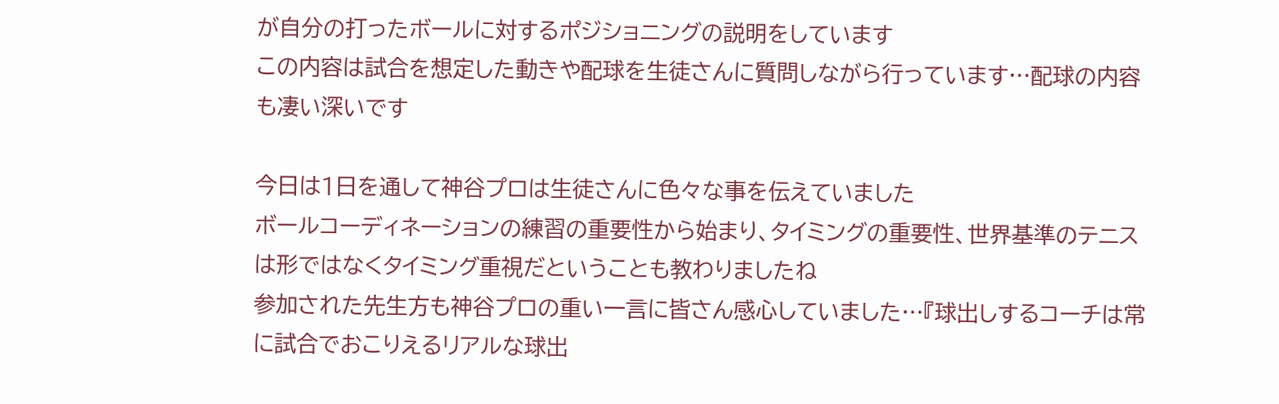が自分の打ったボールに対するポジショニングの説明をしています
この内容は試合を想定した動きや配球を生徒さんに質問しながら行っています…配球の内容も凄い深いです

今日は1日を通して神谷プロは生徒さんに色々な事を伝えていました
ボールコーディネーションの練習の重要性から始まり、タイミングの重要性、世界基準のテニスは形ではなくタイミング重視だということも教わりましたね
参加された先生方も神谷プロの重い一言に皆さん感心していました…『球出しするコーチは常に試合でおこりえるリアルな球出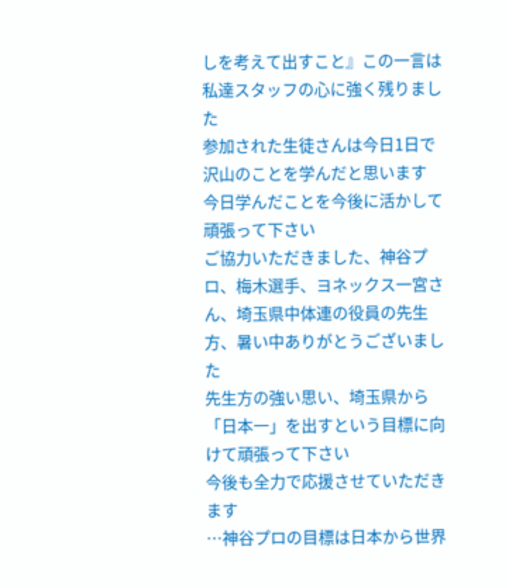しを考えて出すこと』この一言は私達スタッフの心に強く残りました
参加された生徒さんは今日1日で沢山のことを学んだと思います
今日学んだことを今後に活かして頑張って下さい
ご協力いただきました、神谷プロ、梅木選手、ヨネックス一宮さん、埼玉県中体連の役員の先生方、暑い中ありがとうございました
先生方の強い思い、埼玉県から「日本一」を出すという目標に向けて頑張って下さい
今後も全力で応援させていただきます
…神谷プロの目標は日本から世界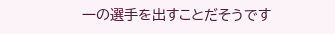一の選手を出すことだそうです